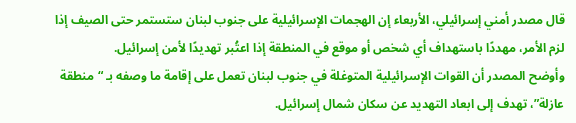قال مصدر أمني إسرائيلي، الأربعاء إن الهجمات الإسرائيلية على جنوب لبنان ستستمر حتى الصيف إذا لزم الأمر، مهددًا باستهداف أي شخص أو موقع في المنطقة إذا اعتُبر تهديدًا لأمن إسرائيل.
وأوضح المصدر أن القوات الإسرائيلية المتوغلة في جنوب لبنان تعمل على إقامة ما وصفه بـ “منطقة عازلة”، تهدف إلى ابعاد التهديد عن سكان شمال إسرائيل.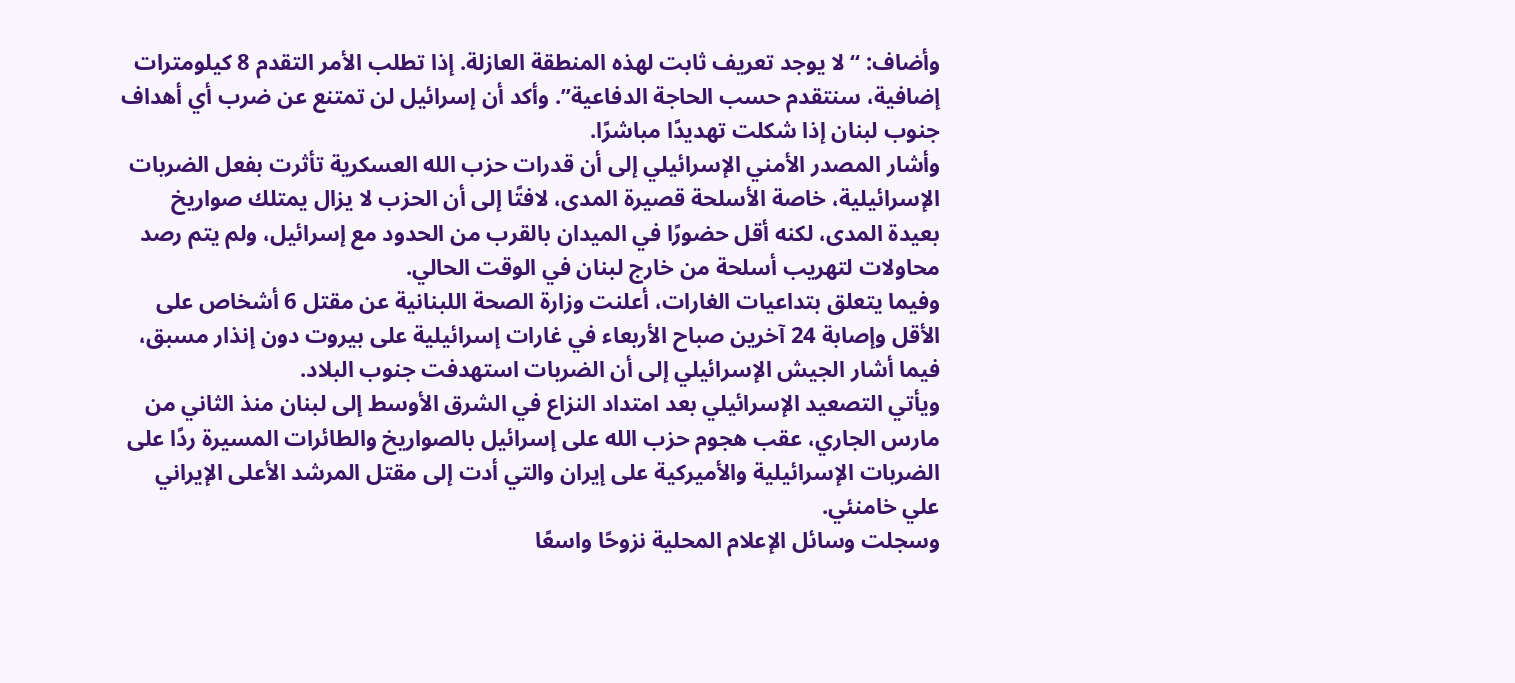وأضاف: “لا يوجد تعريف ثابت لهذه المنطقة العازلة. إذا تطلب الأمر التقدم 8 كيلومترات إضافية، سنتقدم حسب الحاجة الدفاعية”. وأكد أن إسرائيل لن تمتنع عن ضرب أي أهداف جنوب لبنان إذا شكلت تهديدًا مباشرًا.
وأشار المصدر الأمني الإسرائيلي إلى أن قدرات حزب الله العسكرية تأثرت بفعل الضربات الإسرائيلية، خاصة الأسلحة قصيرة المدى، لافتًا إلى أن الحزب لا يزال يمتلك صواريخ بعيدة المدى، لكنه أقل حضورًا في الميدان بالقرب من الحدود مع إسرائيل، ولم يتم رصد محاولات لتهريب أسلحة من خارج لبنان في الوقت الحالي.
وفيما يتعلق بتداعيات الغارات، أعلنت وزارة الصحة اللبنانية عن مقتل 6 أشخاص على الأقل وإصابة 24 آخرين صباح الأربعاء في غارات إسرائيلية على بيروت دون إنذار مسبق، فيما أشار الجيش الإسرائيلي إلى أن الضربات استهدفت جنوب البلاد.
ويأتي التصعيد الإسرائيلي بعد امتداد النزاع في الشرق الأوسط إلى لبنان منذ الثاني من مارس الجاري، عقب هجوم حزب الله على إسرائيل بالصواريخ والطائرات المسيرة ردًا على الضربات الإسرائيلية والأميركية على إيران والتي أدت إلى مقتل المرشد الأعلى الإيراني علي خامنئي.
وسجلت وسائل الإعلام المحلية نزوحًا واسعًا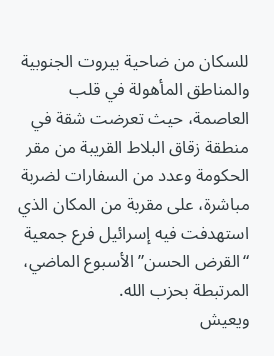للسكان من ضاحية بيروت الجنوبية والمناطق المأهولة في قلب العاصمة، حيث تعرضت شقة في منطقة زقاق البلاط القريبة من مقر الحكومة وعدد من السفارات لضربة مباشرة، على مقربة من المكان الذي استهدفت فيه إسرائيل فرع جمعية “القرض الحسن” الأسبوع الماضي، المرتبطة بحزب الله.
ويعيش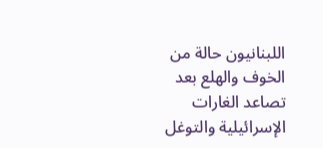اللبنانيون حالة من الخوف والهلع بعد تصاعد الغارات الإسرائيلية والتوغل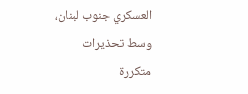العسكري جنوب لبنان، وسط تحذيرات متكررة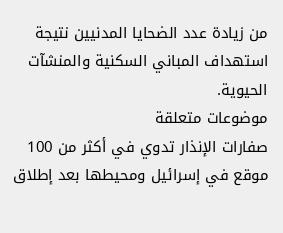من زيادة عدد الضحايا المدنيين نتيجة استهداف المباني السكنية والمنشآت الحيوية.
موضوعات متعلقة
صفارات الإنذار تدوي في أكثر من 100 موقع في إسرائيل ومحيطها بعد إطلاق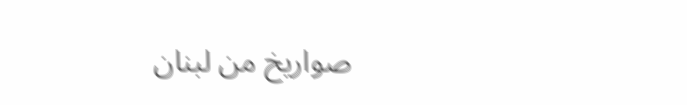صواريخ من لبنان